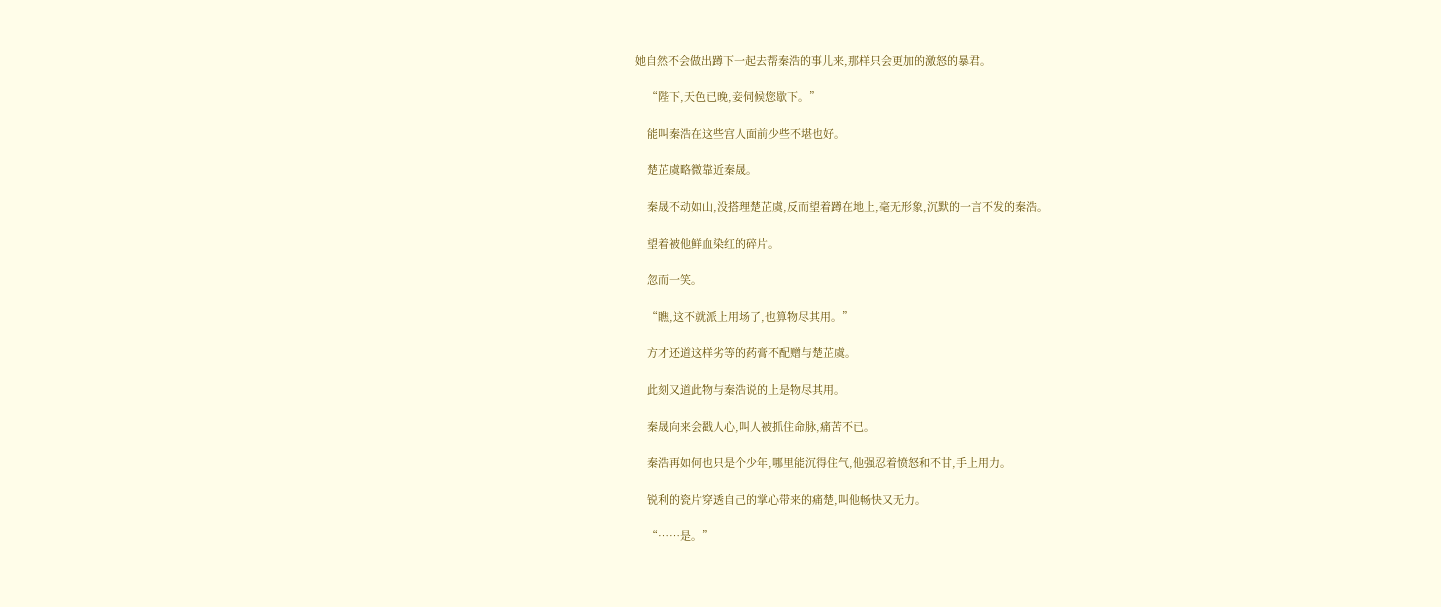她自然不会做出蹲下一起去帮秦浩的事儿来,那样只会更加的激怒的暴君。

    “陛下,天色已晚,妾伺候您歇下。”

    能叫秦浩在这些宫人面前少些不堪也好。

    楚芷虞略微靠近秦晟。

    秦晟不动如山,没搭理楚芷虞,反而望着蹲在地上,毫无形象,沉默的一言不发的秦浩。

    望着被他鲜血染红的碎片。

    忽而一笑。

    “瞧,这不就派上用场了,也算物尽其用。”

    方才还道这样劣等的药膏不配赠与楚芷虞。

    此刻又道此物与秦浩说的上是物尽其用。

    秦晟向来会戳人心,叫人被抓住命脉,痛苦不已。

    秦浩再如何也只是个少年,哪里能沉得住气,他强忍着愤怒和不甘,手上用力。

    锐利的瓷片穿透自己的掌心带来的痛楚,叫他畅快又无力。

    “……是。”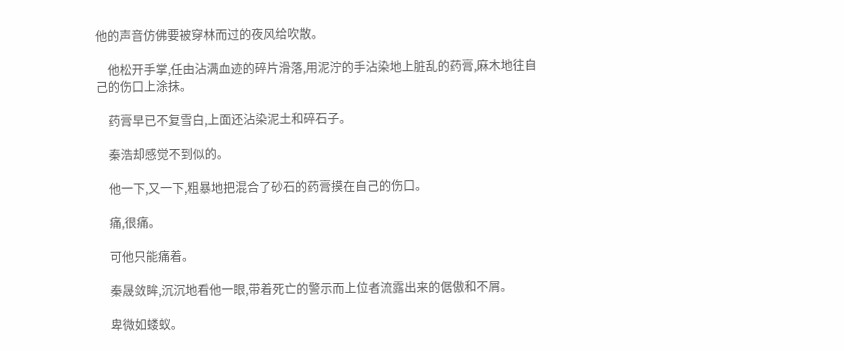他的声音仿佛要被穿林而过的夜风给吹散。

    他松开手掌,任由沾满血迹的碎片滑落,用泥泞的手沾染地上脏乱的药膏,麻木地往自己的伤口上涂抹。

    药膏早已不复雪白,上面还沾染泥土和碎石子。

    秦浩却感觉不到似的。

    他一下,又一下,粗暴地把混合了砂石的药膏摸在自己的伤口。

    痛,很痛。

    可他只能痛着。

    秦晟敛眸,沉沉地看他一眼,带着死亡的警示而上位者流露出来的倨傲和不屑。

    卑微如蝼蚁。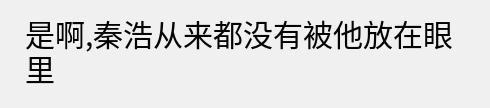是啊,秦浩从来都没有被他放在眼里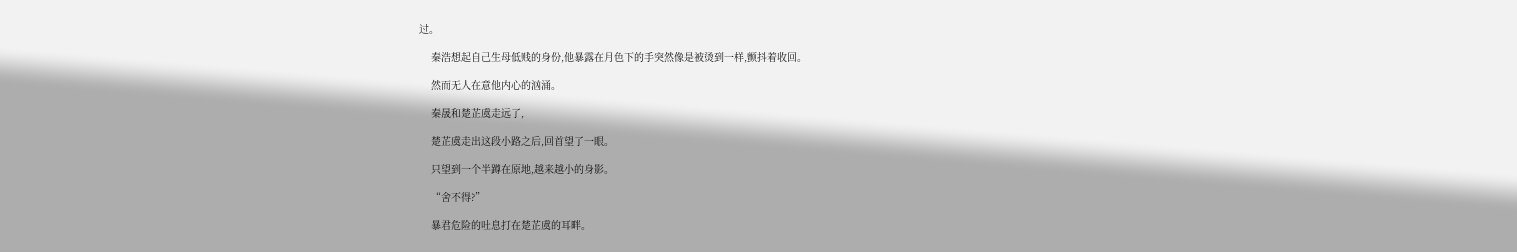过。

    秦浩想起自己生母低贱的身份,他暴露在月色下的手突然像是被烫到一样,颤抖着收回。

    然而无人在意他内心的汹涌。

    秦晟和楚芷虞走远了,

    楚芷虞走出这段小路之后,回首望了一眼。

    只望到一个半蹲在原地,越来越小的身影。

    “舍不得?”

    暴君危险的吐息打在楚芷虞的耳畔。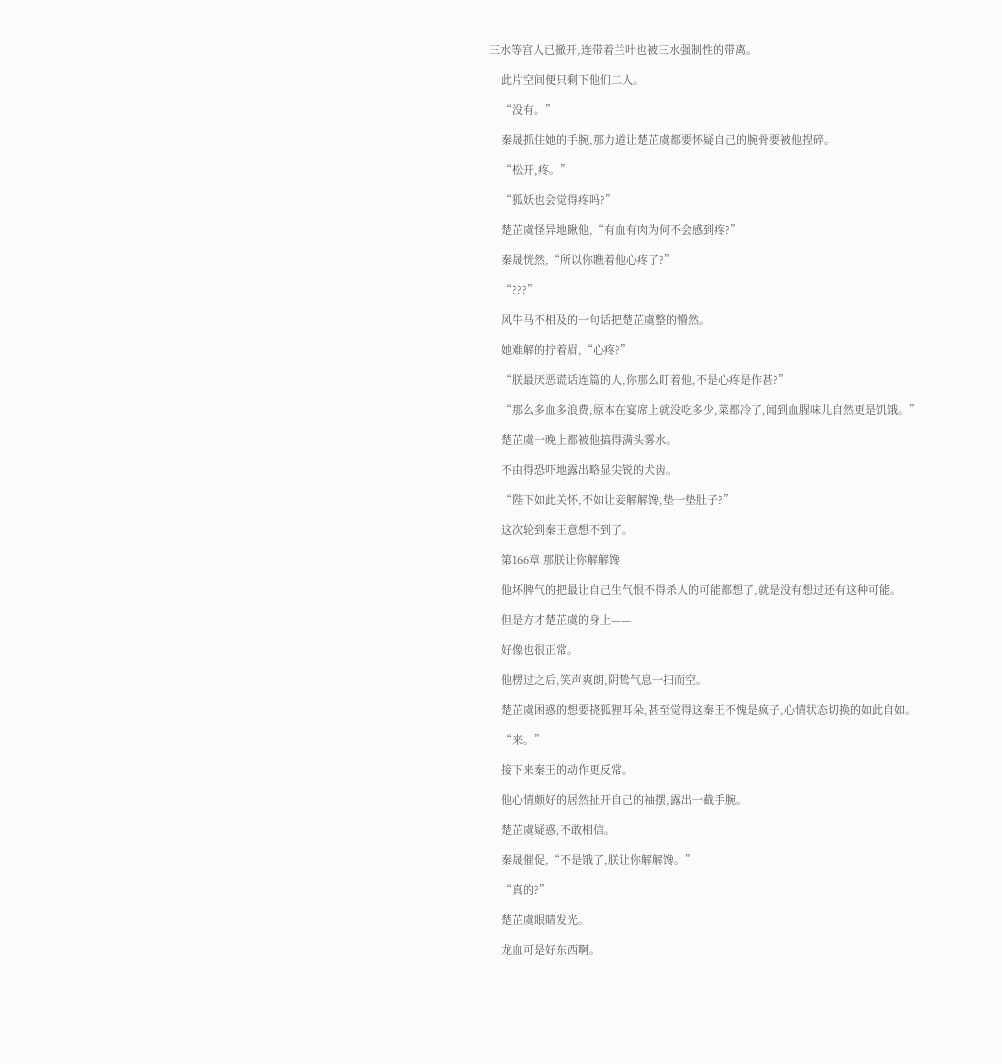三水等宫人已撤开,连带着兰叶也被三水强制性的带离。

    此片空间便只剩下他们二人。

    “没有。”

    秦晟抓住她的手腕,那力道让楚芷虞都要怀疑自己的腕骨要被他捏碎。

    “松开,疼。”

    “狐妖也会觉得疼吗?”

    楚芷虞怪异地瞅他,“有血有肉为何不会感到疼?”

    秦晟恍然,“所以你瞧着他心疼了?”

    “???”

    风牛马不相及的一句话把楚芷虞整的懵然。

    她难解的拧着眉,“心疼?”

    “朕最厌恶谎话连篇的人,你那么盯着他,不是心疼是作甚?”

    “那么多血多浪费,原本在宴席上就没吃多少,菜都冷了,闻到血腥味儿自然更是饥饿。”

    楚芷虞一晚上都被他搞得满头雾水。

    不由得恐吓地露出略显尖锐的犬齿。

    “陛下如此关怀,不如让妾解解馋,垫一垫肚子?”

    这次轮到秦王意想不到了。

    第166章 那朕让你解解馋

    他坏脾气的把最让自己生气恨不得杀人的可能都想了,就是没有想过还有这种可能。

    但是方才楚芷虞的身上——

    好像也很正常。

    他楞过之后,笑声爽朗,阴鸷气息一扫而空。

    楚芷虞困惑的想要挠狐狸耳朵,甚至觉得这秦王不愧是疯子,心情状态切换的如此自如。

    “来。”

    接下来秦王的动作更反常。

    他心情颇好的居然扯开自己的袖摆,露出一截手腕。

    楚芷虞疑惑,不敢相信。

    秦晟催促,“不是饿了,朕让你解解馋。”

    “真的?”

    楚芷虞眼睛发光。

    龙血可是好东西啊。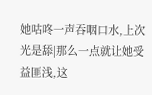她咕咚一声吞咽口水,上次光是舔|那么一点就让她受益匪浅,这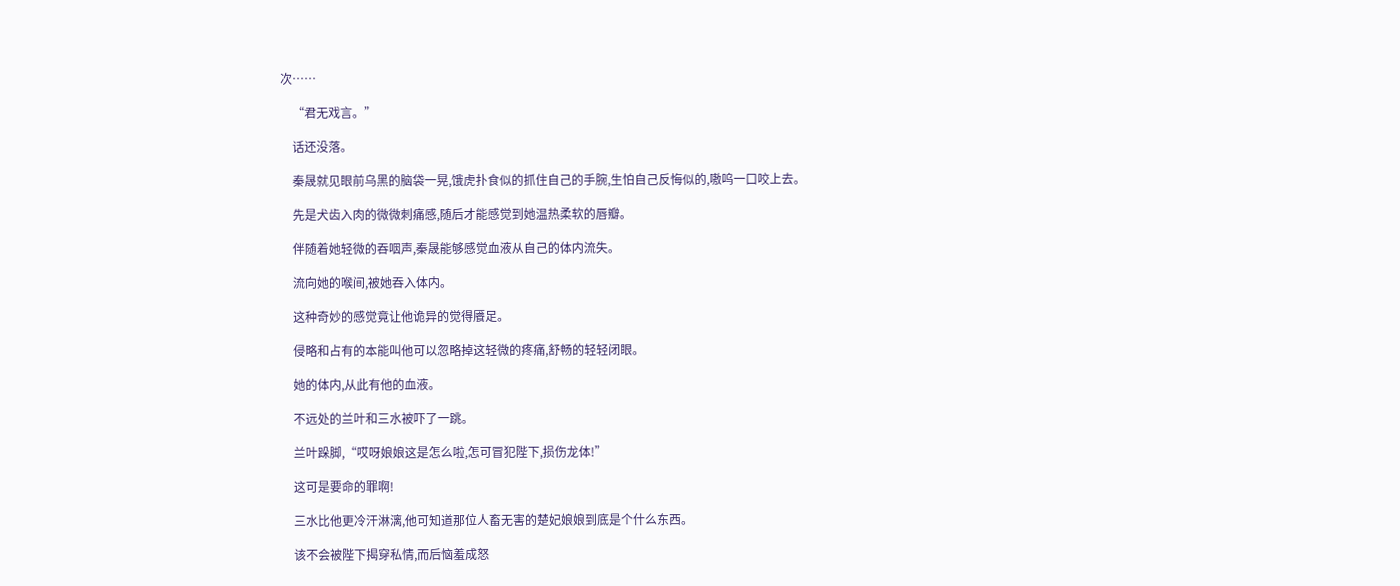次……

    “君无戏言。”

    话还没落。

    秦晟就见眼前乌黑的脑袋一晃,饿虎扑食似的抓住自己的手腕,生怕自己反悔似的,嗷呜一口咬上去。

    先是犬齿入肉的微微刺痛感,随后才能感觉到她温热柔软的唇瓣。

    伴随着她轻微的吞咽声,秦晟能够感觉血液从自己的体内流失。

    流向她的喉间,被她吞入体内。

    这种奇妙的感觉竟让他诡异的觉得餍足。

    侵略和占有的本能叫他可以忽略掉这轻微的疼痛,舒畅的轻轻闭眼。

    她的体内,从此有他的血液。

    不远处的兰叶和三水被吓了一跳。

    兰叶跺脚,“哎呀娘娘这是怎么啦,怎可冒犯陛下,损伤龙体!”

    这可是要命的罪啊!

    三水比他更冷汗淋漓,他可知道那位人畜无害的楚妃娘娘到底是个什么东西。

    该不会被陛下揭穿私情,而后恼羞成怒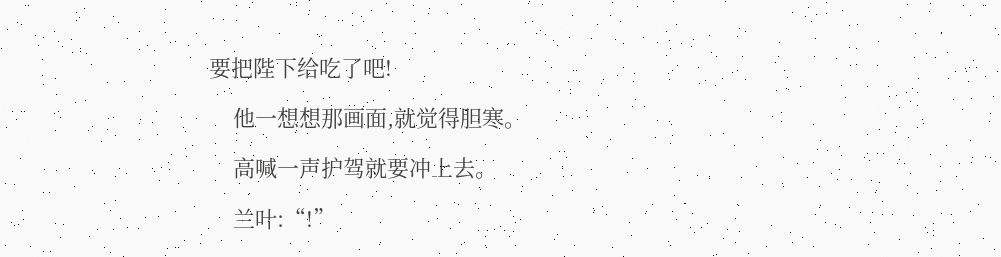要把陛下给吃了吧!

    他一想想那画面,就觉得胆寒。

    高喊一声护驾就要冲上去。

    兰叶:“!”